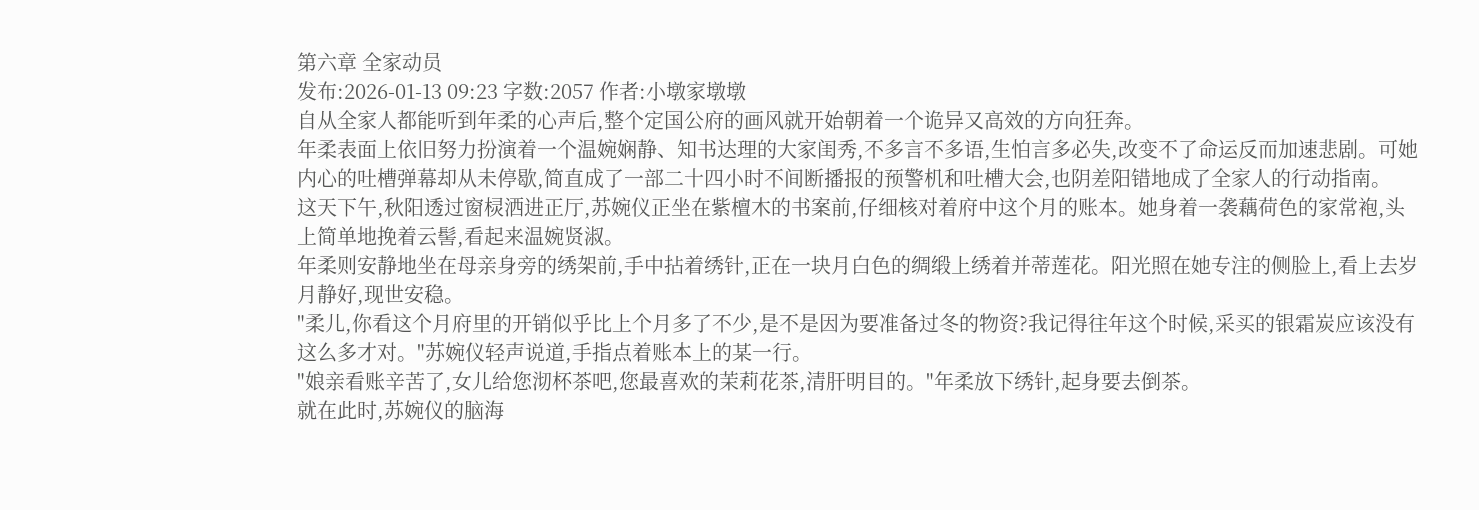第六章 全家动员
发布:2026-01-13 09:23 字数:2057 作者:小墩家墩墩
自从全家人都能听到年柔的心声后,整个定国公府的画风就开始朝着一个诡异又高效的方向狂奔。
年柔表面上依旧努力扮演着一个温婉娴静、知书达理的大家闺秀,不多言不多语,生怕言多必失,改变不了命运反而加速悲剧。可她内心的吐槽弹幕却从未停歇,简直成了一部二十四小时不间断播报的预警机和吐槽大会,也阴差阳错地成了全家人的行动指南。
这天下午,秋阳透过窗棂洒进正厅,苏婉仪正坐在紫檀木的书案前,仔细核对着府中这个月的账本。她身着一袭藕荷色的家常袍,头上简单地挽着云髻,看起来温婉贤淑。
年柔则安静地坐在母亲身旁的绣架前,手中拈着绣针,正在一块月白色的绸缎上绣着并蒂莲花。阳光照在她专注的侧脸上,看上去岁月静好,现世安稳。
"柔儿,你看这个月府里的开销似乎比上个月多了不少,是不是因为要准备过冬的物资?我记得往年这个时候,采买的银霜炭应该没有这么多才对。"苏婉仪轻声说道,手指点着账本上的某一行。
"娘亲看账辛苦了,女儿给您沏杯茶吧,您最喜欢的茉莉花茶,清肝明目的。"年柔放下绣针,起身要去倒茶。
就在此时,苏婉仪的脑海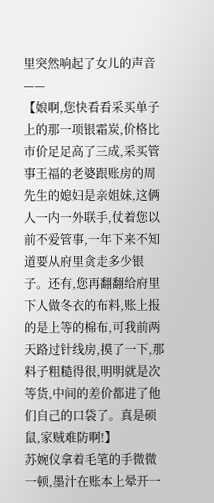里突然响起了女儿的声音——
【娘啊,您快看看采买单子上的那一项银霜炭,价格比市价足足高了三成,采买管事王福的老婆跟账房的周先生的媳妇是亲姐妹,这俩人一内一外联手,仗着您以前不爱管事,一年下来不知道要从府里贪走多少银子。还有,您再翻翻给府里下人做冬衣的布料,账上报的是上等的棉布,可我前两天路过针线房,摸了一下,那料子粗糙得很,明明就是次等货,中间的差价都进了他们自己的口袋了。真是硕鼠,家贼难防啊!】
苏婉仪拿着毛笔的手微微一顿,墨汁在账本上晕开一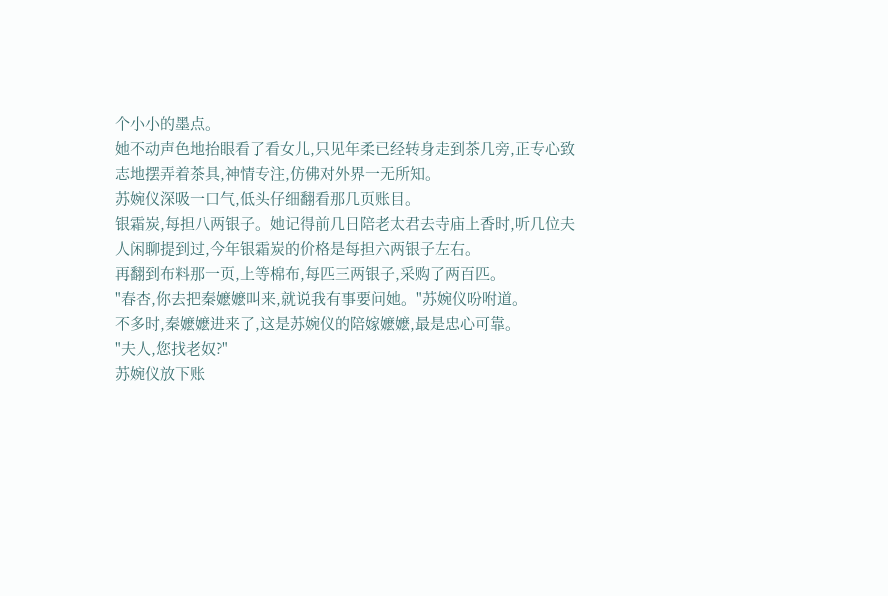个小小的墨点。
她不动声色地抬眼看了看女儿,只见年柔已经转身走到茶几旁,正专心致志地摆弄着茶具,神情专注,仿佛对外界一无所知。
苏婉仪深吸一口气,低头仔细翻看那几页账目。
银霜炭,每担八两银子。她记得前几日陪老太君去寺庙上香时,听几位夫人闲聊提到过,今年银霜炭的价格是每担六两银子左右。
再翻到布料那一页,上等棉布,每匹三两银子,采购了两百匹。
"春杏,你去把秦嬷嬷叫来,就说我有事要问她。"苏婉仪吩咐道。
不多时,秦嬷嬷进来了,这是苏婉仪的陪嫁嬷嬷,最是忠心可靠。
"夫人,您找老奴?"
苏婉仪放下账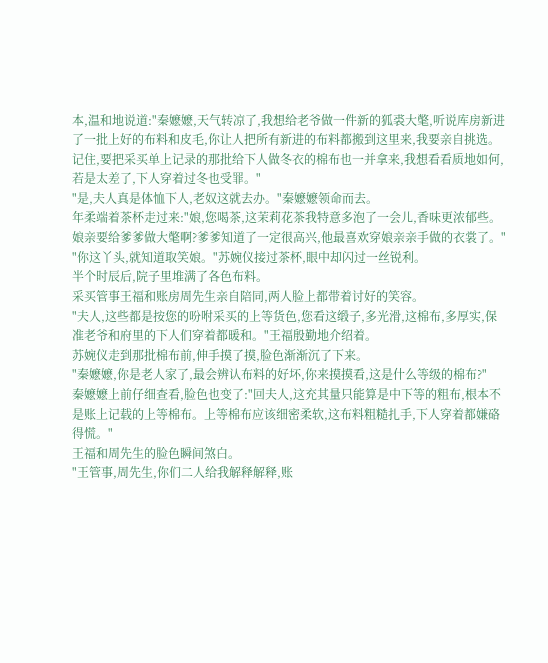本,温和地说道:"秦嬷嬷,天气转凉了,我想给老爷做一件新的狐裘大氅,听说库房新进了一批上好的布料和皮毛,你让人把所有新进的布料都搬到这里来,我要亲自挑选。记住,要把采买单上记录的那批给下人做冬衣的棉布也一并拿来,我想看看质地如何,若是太差了,下人穿着过冬也受罪。"
"是,夫人真是体恤下人,老奴这就去办。"秦嬷嬷领命而去。
年柔端着茶杯走过来:"娘,您喝茶,这茉莉花茶我特意多泡了一会儿,香味更浓郁些。娘亲要给爹爹做大氅啊?爹爹知道了一定很高兴,他最喜欢穿娘亲亲手做的衣裳了。"
"你这丫头,就知道取笑娘。"苏婉仪接过茶杯,眼中却闪过一丝锐利。
半个时辰后,院子里堆满了各色布料。
采买管事王福和账房周先生亲自陪同,两人脸上都带着讨好的笑容。
"夫人,这些都是按您的吩咐采买的上等货色,您看这缎子,多光滑,这棉布,多厚实,保准老爷和府里的下人们穿着都暖和。"王福殷勤地介绍着。
苏婉仪走到那批棉布前,伸手摸了摸,脸色渐渐沉了下来。
"秦嬷嬷,你是老人家了,最会辨认布料的好坏,你来摸摸看,这是什么等级的棉布?"
秦嬷嬷上前仔细查看,脸色也变了:"回夫人,这充其量只能算是中下等的粗布,根本不是账上记载的上等棉布。上等棉布应该细密柔软,这布料粗糙扎手,下人穿着都嫌硌得慌。"
王福和周先生的脸色瞬间煞白。
"王管事,周先生,你们二人给我解释解释,账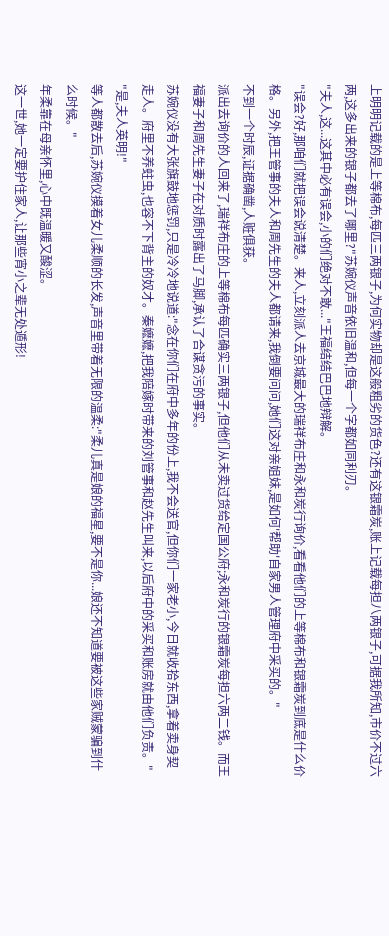上明明记载的是上等棉布,每匹三两银子,为何实物却是这般粗劣的货色?还有这银霜炭,账上记载每担八两银子,可据我所知,市价不过六两,这多出来的银子都去了哪里?"苏婉仪声音依旧温和,但每一个字都如同利刃。
"夫人,这...这其中必有误会,小的们绝对不敢..."王福结结巴巴地辩解。
"误会?好,那咱们就把误会说清楚。来人,立刻派人去京城最大的瑞祥布庄和永和炭行询价,看看他们的上等棉布和银霜炭到底是什么价格。另外,把王管事的夫人和周先生的夫人都请来,我倒要问问,她们这对亲姐妹,是如何'帮助'自家男人管理府中采买的。"
不到一个时辰,证据确凿,人赃俱获。
派出去询价的人回来了,瑞祥布庄的上等棉布每匹确实三两银子,但他们从未卖过货给定国公府;永和炭行的银霜炭每担六两二钱。而王福妻子和周先生妻子在对质时露出了马脚,承认了合谋贪污的事实。
苏婉仪没有大张旗鼓地惩罚,只是冷冷地说道:"念在你们在府中多年的份上,我不会送官,但你们一家老小,今日就收拾东西,拿着卖身契走人。府里不养蛀虫,也容不下背主的奴才。秦嬷嬷,把我陪嫁时带来的刘管事和赵先生叫来,以后府中的采买和账房就由他们负责。"
"是,夫人英明!"
等人都散去后,苏婉仪摸着女儿柔顺的长发,声音里带着无限的温柔:"柔儿真是娘的福星,要不是你...娘还不知道要被这些家贼蒙骗到什么时候。"
年柔靠在母亲怀里,心中既温暖又酸涩。
这一世,她一定要护住家人,让那些宵小之辈无处遁形!